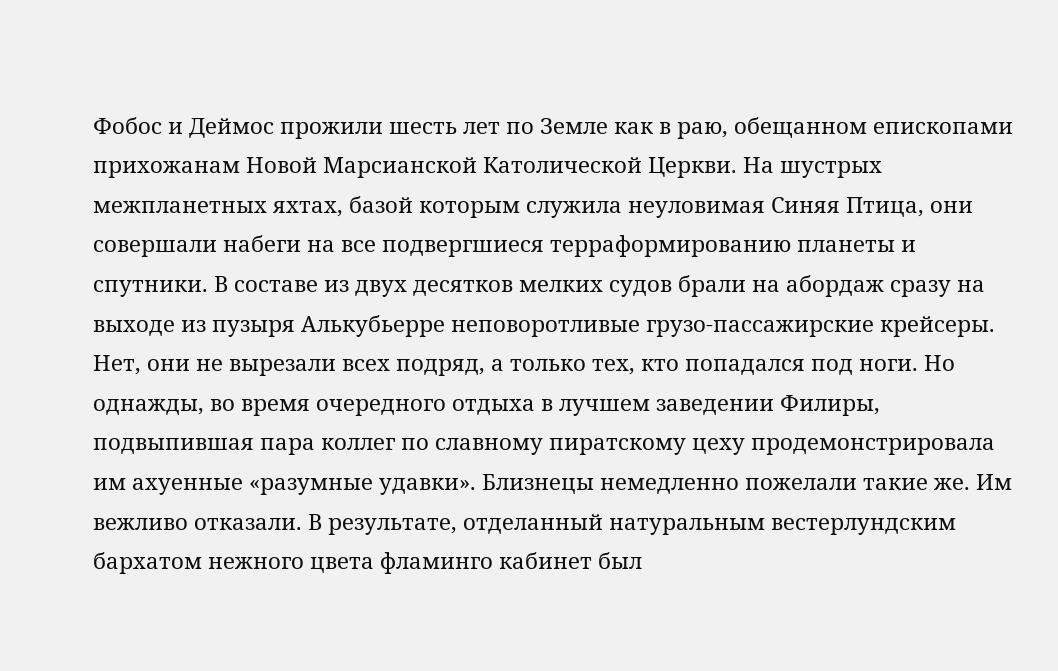Фобос и Деймос прожили шесть лет по Земле как в раю, обещанном епископами прихожанам Новой Марсианской Католической Церкви. На шустрых межпланетных яхтах, базой которым служила неуловимая Синяя Птица, они совершали набеги на все подвергшиеся терраформированию планеты и спутники. В составе из двух десятков мелких судов брали на абордаж сразу на выходе из пузыря Алькубьерре неповоротливые грузо-пассажирские крейсеры. Нет, они не вырезали всех подряд, а только тех, кто попадался под ноги. Но однажды, во время очередного отдыха в лучшем заведении Филиры, подвыпившая пара коллег по славному пиратскому цеху продемонстрировала им ахуенные «разумные удавки». Близнецы немедленно пожелали такие же. Им вежливо отказали. В результате, отделанный натуральным вестерлундским бархатом нежного цвета фламинго кабинет был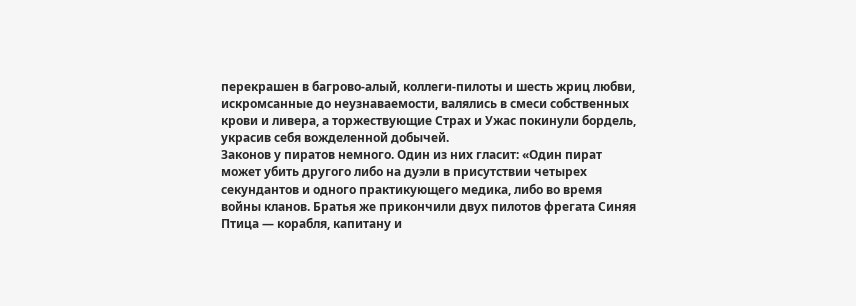перекрашен в багрово-алый, коллеги-пилоты и шесть жриц любви, искромсанные до неузнаваемости, валялись в смеси собственных крови и ливера, а торжествующие Страх и Ужас покинули бордель, украсив себя вожделенной добычей.
Законов у пиратов немного. Один из них гласит: «Один пират может убить другого либо на дуэли в присутствии четырех секундантов и одного практикующего медика, либо во время войны кланов. Братья же прикончили двух пилотов фрегата Синяя Птица — корабля, капитану и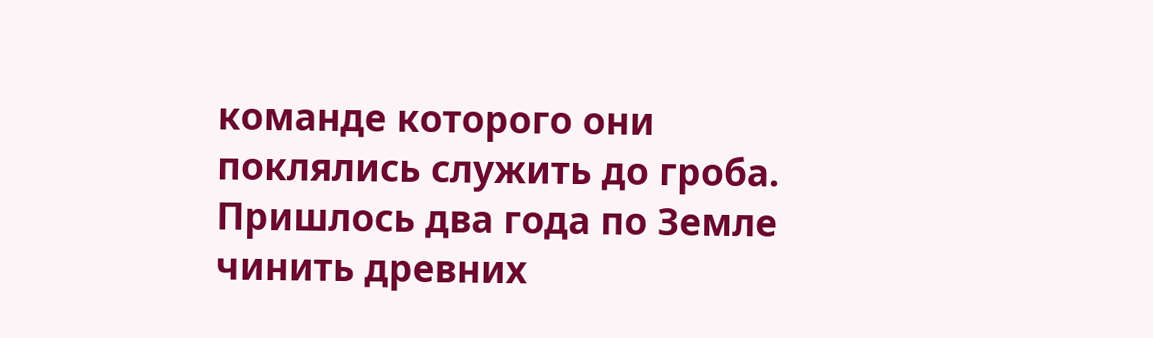команде которого они поклялись служить до гроба. Пришлось два года по Земле чинить древних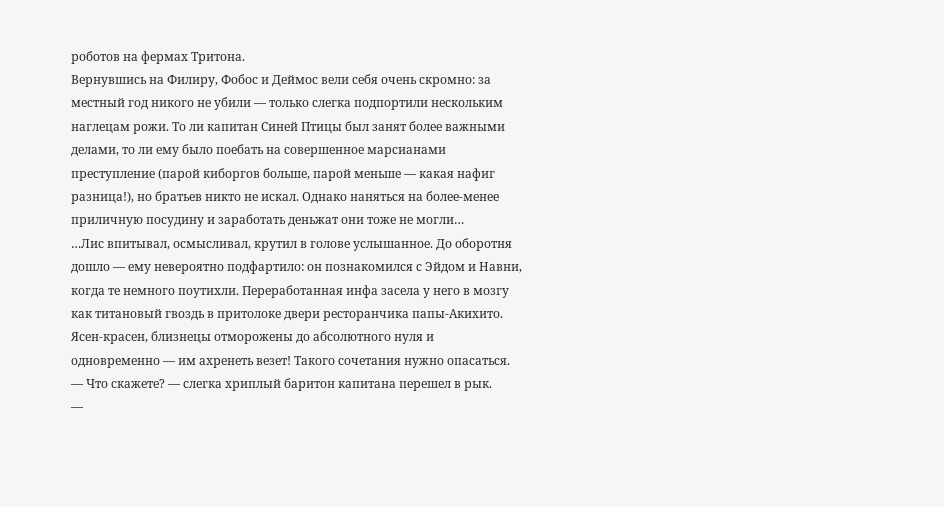роботов на фермах Тритона.
Вернувшись на Филиру, Фобос и Деймос вели себя очень скромно: за местный год никого не убили — только слегка подпортили нескольким наглецам рожи. То ли капитан Синей Птицы был занят более важными делами, то ли ему было поебать на совершенное марсианами преступление (парой киборгов больше, парой меньше — какая нафиг разница!), но братьев никто не искал. Однако наняться на более-менее приличную посудину и заработать деньжат они тоже не могли…
…Лис впитывал, осмысливал, крутил в голове услышанное. До оборотня дошло — ему невероятно подфартило: он познакомился с Эйдом и Навни, когда те немного поутихли. Переработанная инфа засела у него в мозгу как титановый гвоздь в притолоке двери ресторанчика папы-Акихито. Ясен-красен, близнецы отморожены до абсолютного нуля и одновременно — им ахренеть везет! Такого сочетания нужно опасаться.
— Что скажете? — слегка хриплый баритон капитана перешел в рык.
—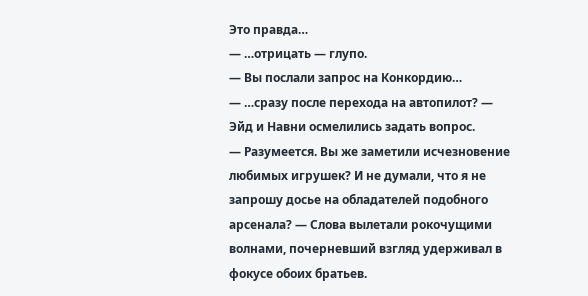Это правда…
— …отрицать — глупо.
— Вы послали запрос на Конкордию…
— …сразу после перехода на автопилот? — Эйд и Навни осмелились задать вопрос.
— Разумеется. Вы же заметили исчезновение любимых игрушек? И не думали, что я не запрошу досье на обладателей подобного арсенала? — Слова вылетали рокочущими волнами, почерневший взгляд удерживал в фокусе обоих братьев.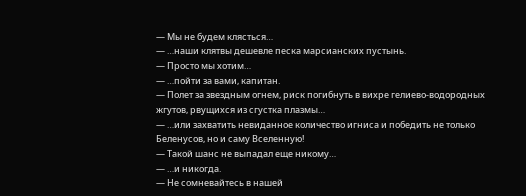— Мы не будем клясться…
— …наши клятвы дешевле песка марсианских пустынь.
— Просто мы хотим…
— …пойти за вами, капитан.
— Полет за звездным огнем, риск погибнуть в вихре гелиево-водородных жгутов, рвущихся из сгустка плазмы…
— …или захватить невиданное количество игниса и победить не только Беленусов, но и саму Вселенную!
— Такой шанс не выпадал еще никому…
— …и никогда.
— Не сомневайтесь в нашей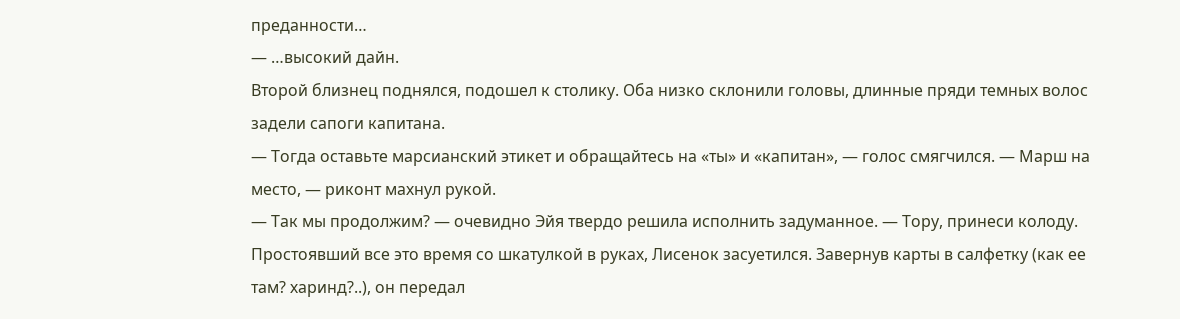преданности…
— …высокий дайн.
Второй близнец поднялся, подошел к столику. Оба низко склонили головы, длинные пряди темных волос задели сапоги капитана.
— Тогда оставьте марсианский этикет и обращайтесь на «ты» и «капитан», — голос смягчился. — Марш на место, — риконт махнул рукой.
— Так мы продолжим? — очевидно Эйя твердо решила исполнить задуманное. — Тору, принеси колоду.
Простоявший все это время со шкатулкой в руках, Лисенок засуетился. Завернув карты в салфетку (как ее там? харинд?..), он передал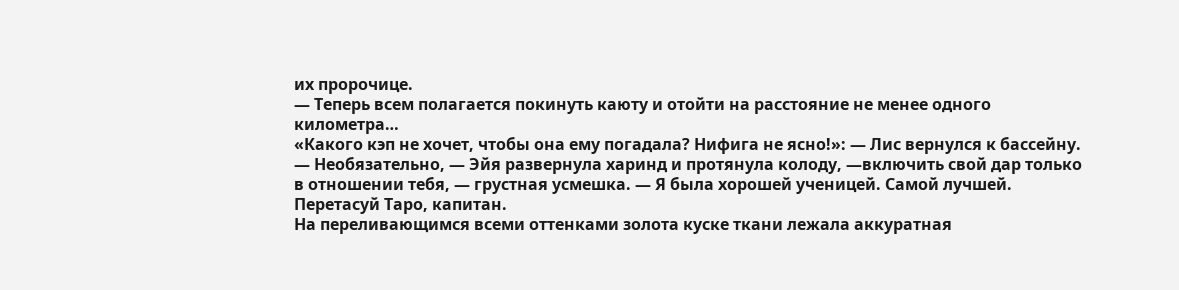их пророчице.
— Теперь всем полагается покинуть каюту и отойти на расстояние не менее одного километра…
«Какого кэп не хочет, чтобы она ему погадала? Нифига не ясно!»: — Лис вернулся к бассейну.
— Необязательно, — Эйя развернула харинд и протянула колоду, —включить свой дар только в отношении тебя, — грустная усмешка. — Я была хорошей ученицей. Самой лучшей. Перетасуй Таро, капитан.
На переливающимся всеми оттенками золота куске ткани лежала аккуратная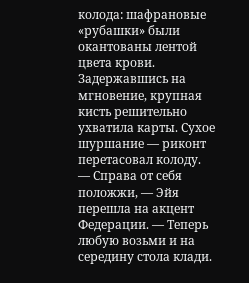колода: шафрановые «рубашки» были окантованы лентой цвета крови.
Задержавшись на мгновение, крупная кисть решительно ухватила карты. Сухое шуршание — риконт перетасовал колоду.
— Справа от себя положжи, — Эйя перешла на акцент Федерации. — Теперь любую возьми и на середину стола клади.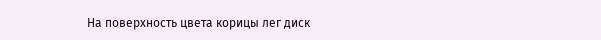На поверхность цвета корицы лег диск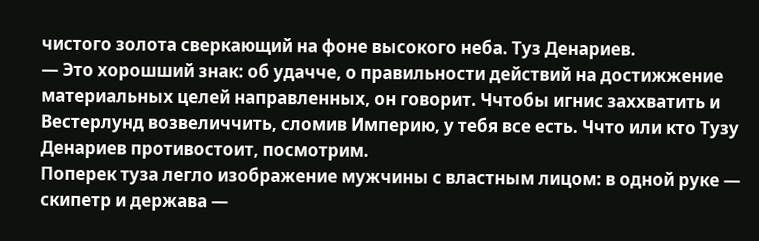чистого золота сверкающий на фоне высокого неба. Туз Денариев.
— Это хорошший знак: об удачче, о правильности действий на достижжение материальных целей направленных, он говорит. Ччтобы игнис заххватить и Вестерлунд возвеличчить, сломив Империю, у тебя все есть. Ччто или кто Тузу Денариев противостоит, посмотрим.
Поперек туза легло изображение мужчины с властным лицом: в одной руке — скипетр и держава —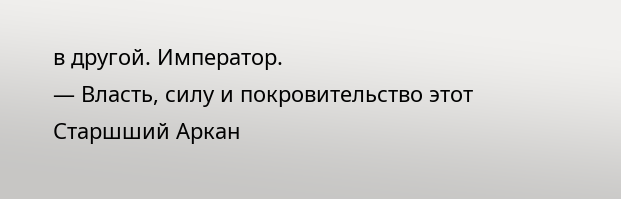в другой. Император.
— Власть, силу и покровительство этот Старшший Аркан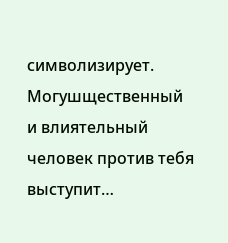символизирует. Могушщественный и влиятельный человек против тебя выступит…